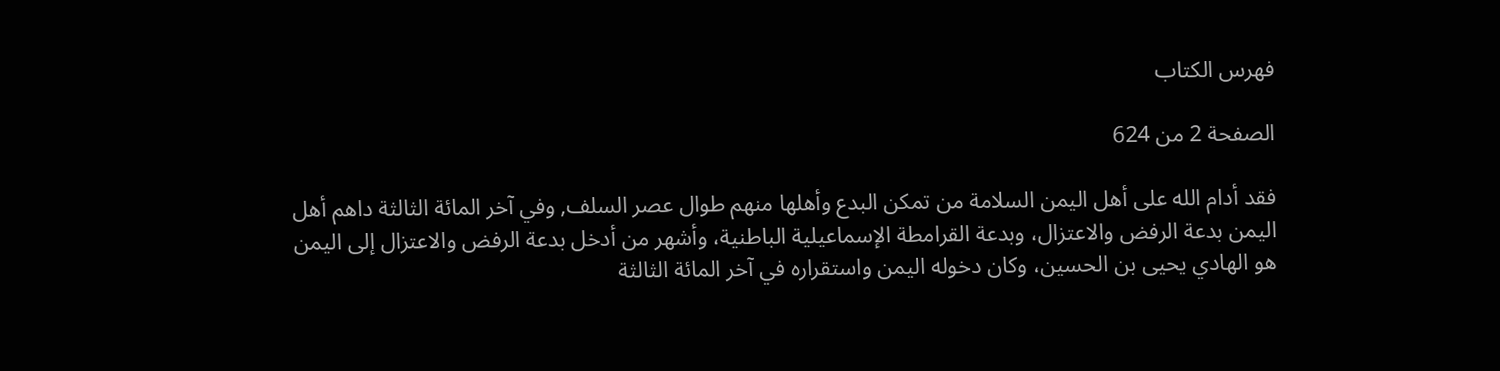فهرس الكتاب

الصفحة 2 من 624

فقد أدام الله على أهل اليمن السلامة من تمكن البدع وأهلها منهم طوال عصر السلف, وفي آخر المائة الثالثة داهم أهل اليمن بدعة الرفض والاعتزال، وبدعة القرامطة الإسماعيلية الباطنية، وأشهر من أدخل بدعة الرفض والاعتزال إلى اليمن هو الهادي يحيى بن الحسين، وكان دخوله اليمن واستقراره في آخر المائة الثالثة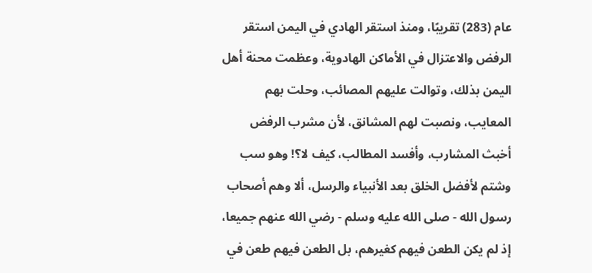عام (283) تقريبًا، ومنذ استقر الهادي في اليمن استقر الرفض والاعتزال في الأماكن الهادوية، وعظمت محنة أهل اليمن بذلك، وتوالت عليهم المصائب، وحلت بهم المعايب، ونصبت لهم المشانق، لأن مشرب الرفض أخبث المشارب، وأفسد المطالب، كيف لا؟! وهو سب وشتم لأفضل الخلق بعد الأنبياء والرسل، ألا وهم أصحاب رسول الله - صلى الله عليه وسلم - رضي الله عنهم جميعا، إذ لم يكن الطعن فيهم كغيرهم، بل الطعن فيهم طعن في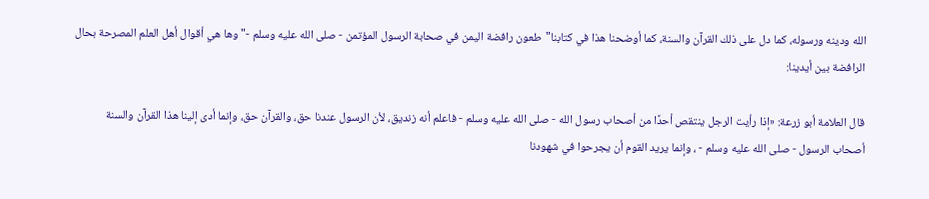الله ودينه ورسوله، كما دل على ذلك القرآن والسنة، كما أوضحنا هذا في كتابنا"طعون رافضة اليمن في صحابة الرسول المؤتمن - صلى الله عليه وسلم -"وها هي أقوال أهل العلم المصرحة بحال الرافضة بين أيدينا:

قال العلامة أبو زرعة: «إذا رأيت الرجل ينتقص أحدًا من أصحاب رسول الله - صلى الله عليه وسلم - فاعلم أنه زنديق، لأن الرسول عندنا حق، والقرآن حق، وإنما أدى إلينا هذا القرآن والسنة أصحاب الرسول - صلى الله عليه وسلم - ، وإنما يريد القوم أن يجرحوا في شهودنا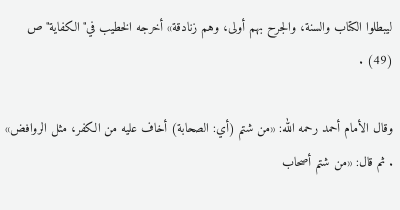ليبطلوا الكتاب والسنة، والجرح بهم أولى، وهم زنادقة» أخرجه الخطيب في"الكفاية"ص (49) .

وقال الأمام أحمد رحمه الله: «من شتم (أي: الصحابة) أخاف عليه من الكفر، مثل الروافض» . ثم قال: «من شتم أصحاب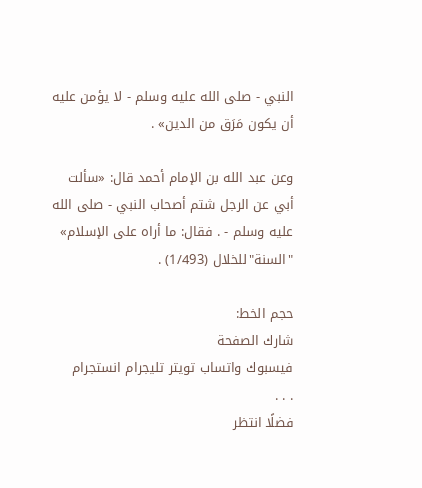النبي - صلى الله عليه وسلم - لا يؤمن عليه أن يكون مَرَق من الدين» .

وعن عبد الله بن الإمام أحمد قال: «سألت أبي عن الرجل شتم أصحاب النبي - صلى الله عليه وسلم - . فقال: ما أراه على الإسلام» "السنة"للخلال (1/493) .

حجم الخط:
شارك الصفحة
فيسبوك واتساب تويتر تليجرام انستجرام
. . .
فضلًا انتظر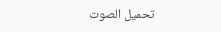تحميل الصوت